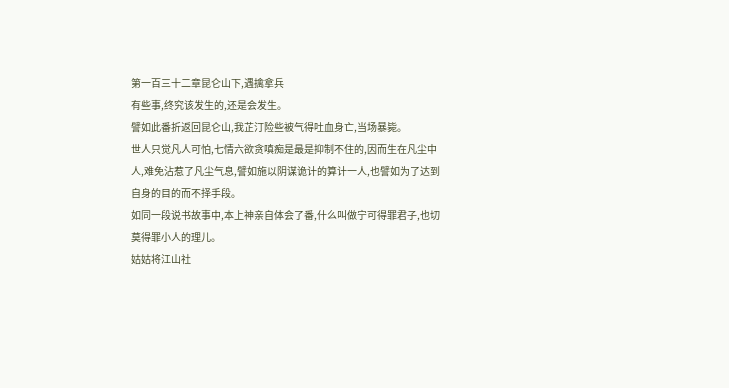第一百三十二章昆仑山下,遇擒拿兵
有些事,终究该发生的,还是会发生。
譬如此番折返回昆仑山,我芷汀险些被气得吐血身亡,当场暴毙。
世人只觉凡人可怕,七情六欲贪嗔痴是最是抑制不住的,因而生在凡尘中人,难免沾惹了凡尘气息,譬如施以阴谋诡计的算计一人,也譬如为了达到自身的目的而不择手段。
如同一段说书故事中,本上神亲自体会了番,什么叫做宁可得罪君子,也切莫得罪小人的理儿。
姑姑将江山社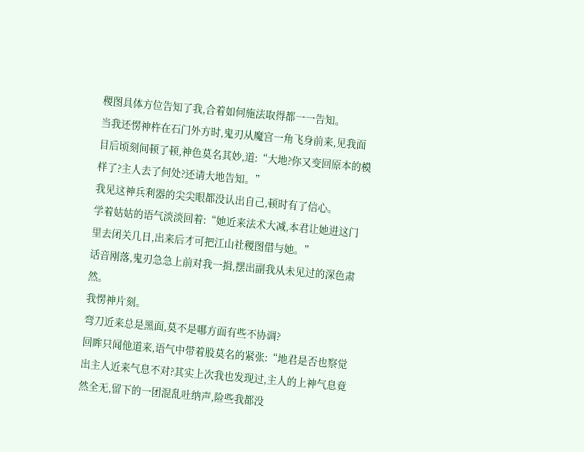稷图具体方位告知了我,合着如何施法取得都一一告知。
当我还愣神杵在石门外方时,鬼刃从魔宫一角飞身前来,见我面目后顷刻间顿了顿,神色莫名其妙,道:“大地?你又变回原本的模样了?主人去了何处?还请大地告知。”
我见这神兵利器的尖尖眼都没认出自己,顿时有了信心。
学着姑姑的语气淡淡回着:“她近来法术大减,本君让她进这门里去闭关几日,出来后才可把江山社稷图借与她。”
话音刚落,鬼刃急急上前对我一揖,摆出副我从未见过的深色肃然。
我愣神片刻。
弯刀近来总是黑面,莫不是哪方面有些不协调?
回眸只闻他道来,语气中带着股莫名的紧张:“地君是否也察觉出主人近来气息不对?其实上次我也发现过,主人的上神气息竟然全无,留下的一团混乱吐纳声,险些我都没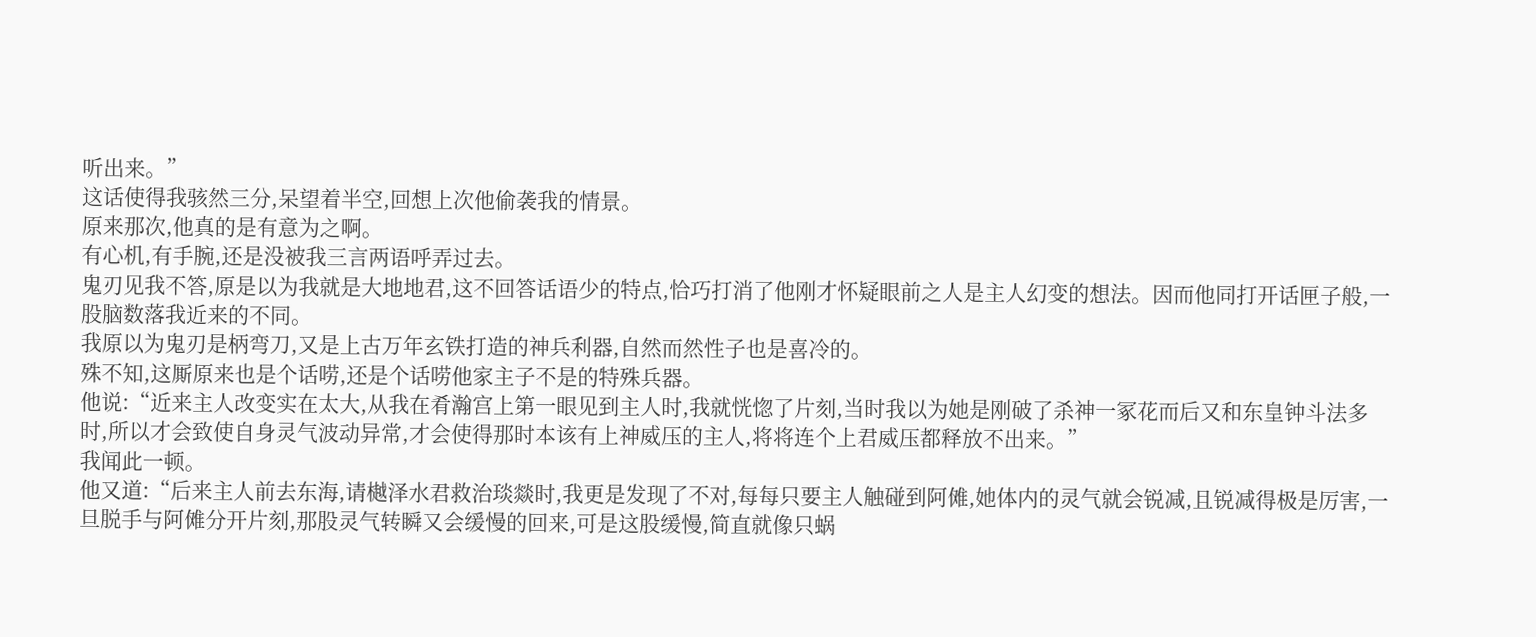听出来。”
这话使得我骇然三分,呆望着半空,回想上次他偷袭我的情景。
原来那次,他真的是有意为之啊。
有心机,有手腕,还是没被我三言两语呼弄过去。
鬼刃见我不答,原是以为我就是大地地君,这不回答话语少的特点,恰巧打消了他刚才怀疑眼前之人是主人幻变的想法。因而他同打开话匣子般,一股脑数落我近来的不同。
我原以为鬼刃是柄弯刀,又是上古万年玄铁打造的神兵利器,自然而然性子也是喜冷的。
殊不知,这厮原来也是个话唠,还是个话唠他家主子不是的特殊兵器。
他说:“近来主人改变实在太大,从我在肴瀚宫上第一眼见到主人时,我就恍惚了片刻,当时我以为她是刚破了杀神一冢花而后又和东皇钟斗法多时,所以才会致使自身灵气波动异常,才会使得那时本该有上神威压的主人,将将连个上君威压都释放不出来。”
我闻此一顿。
他又道:“后来主人前去东海,请樾泽水君救治琰燚时,我更是发现了不对,每每只要主人触碰到阿傩,她体内的灵气就会锐减,且锐减得极是厉害,一旦脱手与阿傩分开片刻,那股灵气转瞬又会缓慢的回来,可是这股缓慢,简直就像只蜗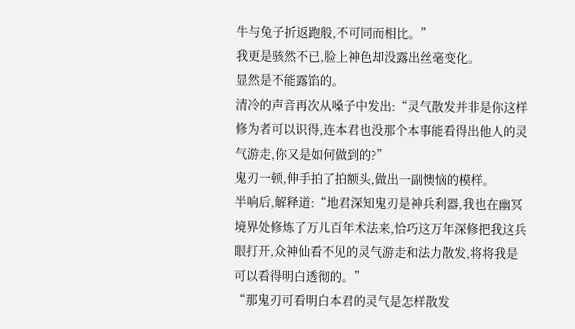牛与兔子折返跑般,不可同而相比。”
我更是骇然不已,脸上神色却没露出丝毫变化。
显然是不能露馅的。
清冷的声音再次从嗓子中发出:“灵气散发并非是你这样修为者可以识得,连本君也没那个本事能看得出他人的灵气游走,你又是如何做到的?”
鬼刃一顿,伸手拍了拍额头,做出一副懊恼的模样。
半响后,解释道:“地君深知鬼刃是神兵利器,我也在幽冥境界处修炼了万儿百年术法来,恰巧这万年深修把我这兵眼打开,众神仙看不见的灵气游走和法力散发,将将我是可以看得明白透彻的。”
“那鬼刃可看明白本君的灵气是怎样散发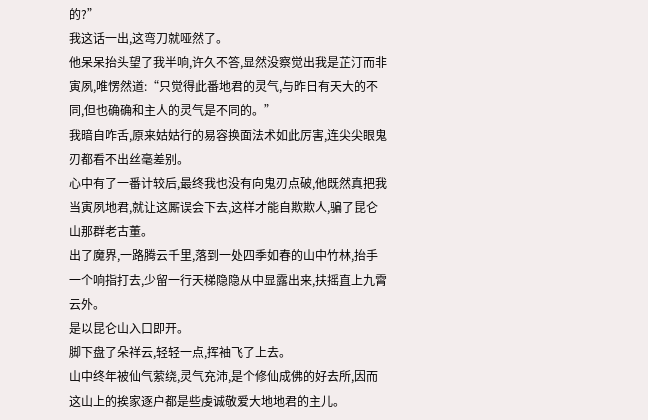的?”
我这话一出,这弯刀就哑然了。
他呆呆抬头望了我半响,许久不答,显然没察觉出我是芷汀而非寅夙,唯愣然道:“只觉得此番地君的灵气,与昨日有天大的不同,但也确确和主人的灵气是不同的。”
我暗自咋舌,原来姑姑行的易容换面法术如此厉害,连尖尖眼鬼刃都看不出丝毫差别。
心中有了一番计较后,最终我也没有向鬼刃点破,他既然真把我当寅夙地君,就让这厮误会下去,这样才能自欺欺人,骗了昆仑山那群老古董。
出了魔界,一路腾云千里,落到一处四季如春的山中竹林,抬手一个响指打去,少留一行天梯隐隐从中显露出来,扶摇直上九霄云外。
是以昆仑山入口即开。
脚下盘了朵祥云,轻轻一点,挥袖飞了上去。
山中终年被仙气萦绕,灵气充沛,是个修仙成佛的好去所,因而这山上的挨家逐户都是些虔诚敬爱大地地君的主儿。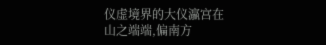仪虚境界的大仪瀛宫在山之端端,偏南方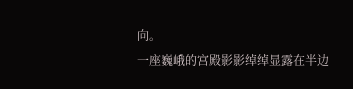向。
一座巍峨的宫殿影影绰绰显露在半边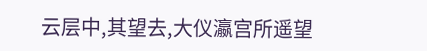云层中,其望去,大仪瀛宫所遥望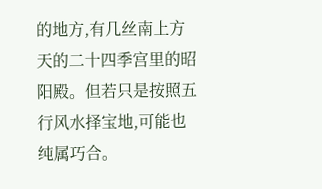的地方,有几丝南上方天的二十四季宫里的昭阳殿。但若只是按照五行风水择宝地,可能也纯属巧合。